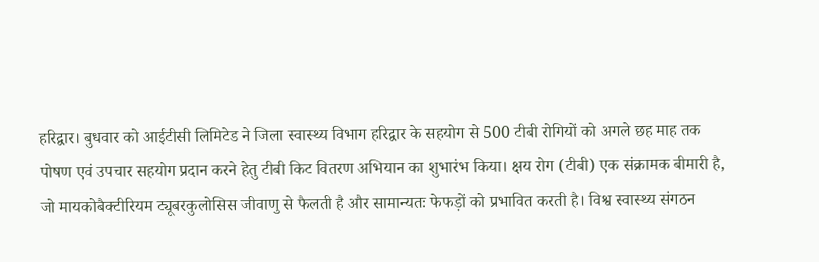हरिद्वार। बुधवार को आईटीसी लिमिटेड ने जिला स्वास्थ्य विभाग हरिद्वार के सहयोग से 500 टीबी रोगियों को अगले छह माह तक पोषण एवं उपचार सहयोग प्रदान करने हेतु टीबी किट वितरण अभियान का शुभारंभ किया। क्षय रोग (टीबी) एक संक्रामक बीमारी है, जो मायकोबैक्टीरियम ट्यूबरकुलोसिस जीवाणु से फैलती है और सामान्यतः फेफड़ों को प्रभावित करती है। विश्व स्वास्थ्य संगठन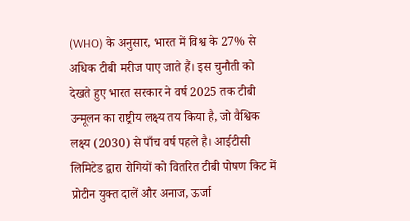(WHO) के अनुसार, भारत में विश्व के 27% से अधिक टीबी मरीज पाए जाते हैं। इस चुनौती को देखते हुए भारत सरकार ने वर्ष 2025 तक टीबी उन्मूलन का राष्ट्रीय लक्ष्य तय किया है, जो वैश्विक लक्ष्य (2030) से पाँच वर्ष पहले है। आईटीसी लिमिटेड द्वारा रोगियों को वितरित टीबी पोषण किट में प्रोटीन युक्त दालें और अनाज, ऊर्जा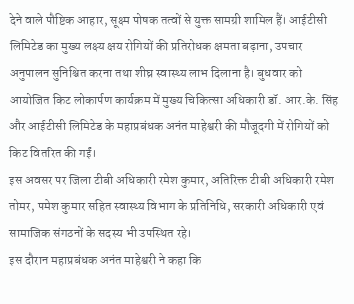देने वाले पौष्टिक आहार, सूक्ष्म पोषक तत्वों से युक्त सामग्री शामिल हैं। आईटीसी लिमिटेड का मुख्य लक्ष्य क्षय रोगियों की प्रतिरोधक क्षमता बढ़ाना, उपचार अनुपालन सुनिश्चित करना तथा शीघ्र स्वास्थ्य लाभ दिलाना है। बुधवार को आयोजित किट लोकार्पण कार्यक्रम में मुख्य चिकित्सा अधिकारी डॉ. आर.के. सिंह और आईटीसी लिमिटेड के महाप्रबंधक अनंत माहेश्वरी की मौजूदगी में रोगियों को किट वितरित की गईं।
इस अवसर पर जिला टीबी अधिकारी रमेश कुमार, अतिरिक्त टीबी अधिकारी रमेश तोमर, पमेश कुमार सहित स्वास्थ्य विभाग के प्रतिनिधि, सरकारी अधिकारी एवं सामाजिक संगठनों के सदस्य भी उपस्थित रहे।
इस दौरान महाप्रबंधक अनंत माहेश्वरी ने कहा कि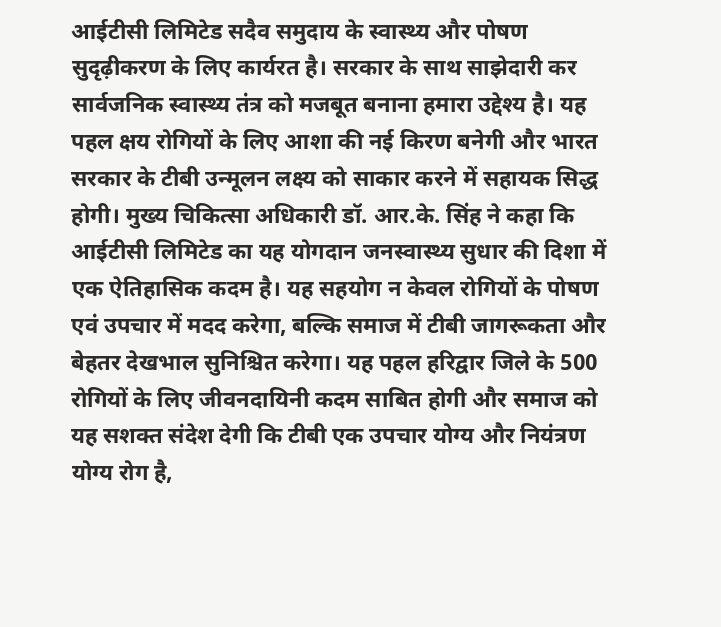आईटीसी लिमिटेड सदैव समुदाय के स्वास्थ्य और पोषण सुदृढ़ीकरण के लिए कार्यरत है। सरकार के साथ साझेदारी कर सार्वजनिक स्वास्थ्य तंत्र को मजबूत बनाना हमारा उद्देश्य है। यह पहल क्षय रोगियों के लिए आशा की नई किरण बनेगी और भारत सरकार के टीबी उन्मूलन लक्ष्य को साकार करने में सहायक सिद्ध होगी। मुख्य चिकित्सा अधिकारी डॉ. आर.के. सिंह ने कहा कि आईटीसी लिमिटेड का यह योगदान जनस्वास्थ्य सुधार की दिशा में एक ऐतिहासिक कदम है। यह सहयोग न केवल रोगियों के पोषण एवं उपचार में मदद करेगा, बल्कि समाज में टीबी जागरूकता और बेहतर देखभाल सुनिश्चित करेगा। यह पहल हरिद्वार जिले के 500 रोगियों के लिए जीवनदायिनी कदम साबित होगी और समाज को यह सशक्त संदेश देगी कि टीबी एक उपचार योग्य और नियंत्रण योग्य रोग है,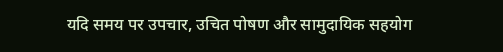यदि समय पर उपचार, उचित पोषण और सामुदायिक सहयोग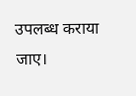उपलब्ध कराया जाए।